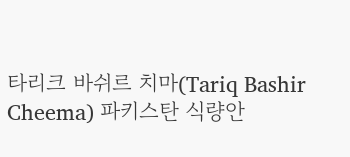타리크 바쉬르 치마(Tariq Bashir Cheema) 파키스탄 식량안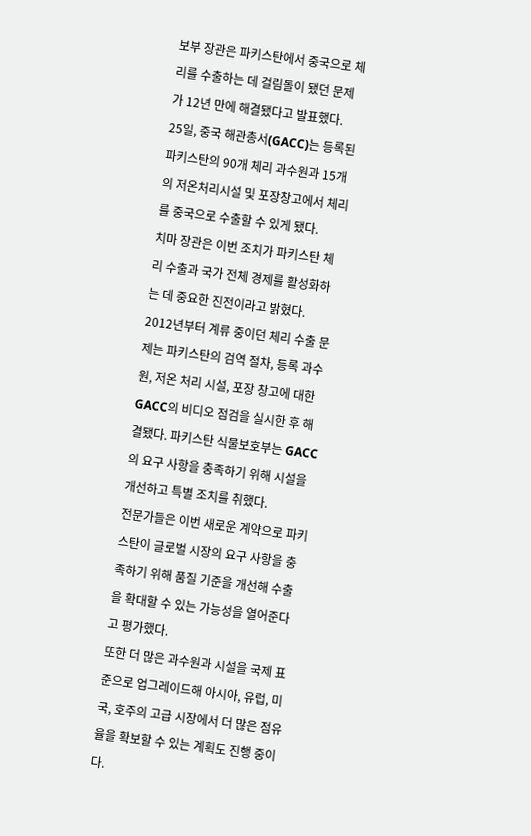보부 장관은 파키스탄에서 중국으로 체리를 수출하는 데 걸림돌이 됐던 문제가 12년 만에 해결됐다고 발표했다.
25일, 중국 해관총서(GACC)는 등록된 파키스탄의 90개 체리 과수원과 15개의 저온처리시설 및 포장창고에서 체리를 중국으로 수출할 수 있게 됐다.
치마 장관은 이번 조치가 파키스탄 체리 수출과 국가 전체 경제를 활성화하는 데 중요한 진전이라고 밝혔다.
2012년부터 계류 중이던 체리 수출 문제는 파키스탄의 검역 절차, 등록 과수원, 저온 처리 시설, 포장 창고에 대한 GACC의 비디오 점검을 실시한 후 해결됐다. 파키스탄 식물보호부는 GACC의 요구 사항을 충족하기 위해 시설을 개선하고 특별 조치를 취했다.
전문가들은 이번 새로운 계약으로 파키스탄이 글로벌 시장의 요구 사항을 충족하기 위해 품질 기준을 개선해 수출을 확대할 수 있는 가능성을 열어준다고 평가했다.
또한 더 많은 과수원과 시설을 국제 표준으로 업그레이드해 아시아, 유럽, 미국, 호주의 고급 시장에서 더 많은 점유율을 확보할 수 있는 계획도 진행 중이다.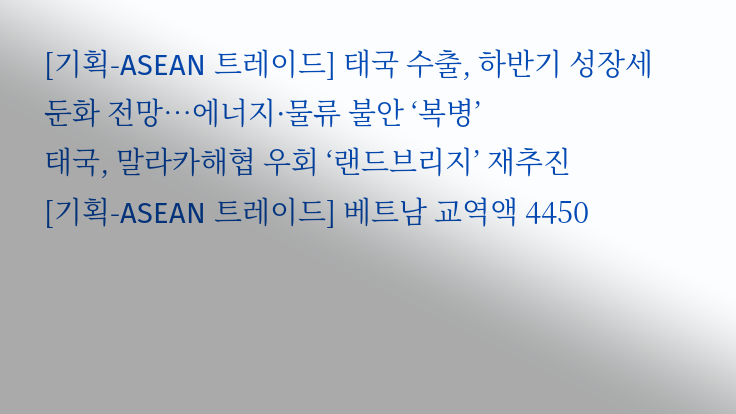[기획-ASEAN 트레이드] 태국 수출, 하반기 성장세 둔화 전망…에너지·물류 불안 ‘복병’
태국, 말라카해협 우회 ‘랜드브리지’ 재추진
[기획-ASEAN 트레이드] 베트남 교역액 4450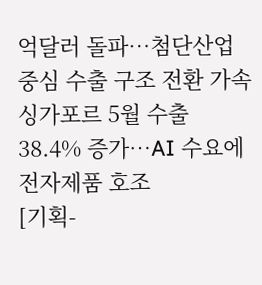억달러 돌파…첨단산업 중심 수출 구조 전환 가속
싱가포르 5월 수출 38.4% 증가…AI 수요에 전자제품 호조
[기획-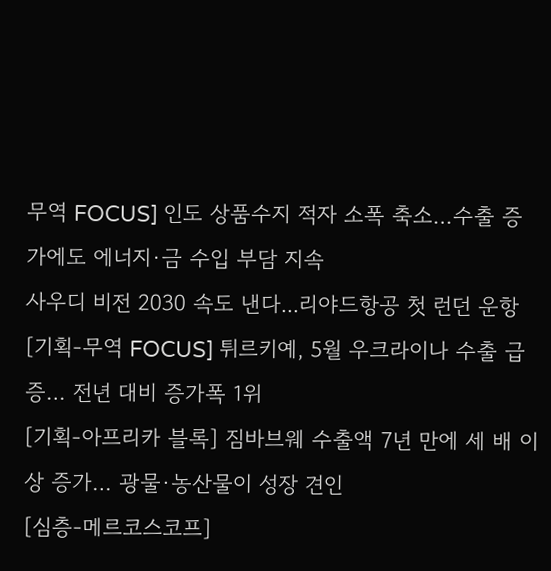무역 FOCUS] 인도 상품수지 적자 소폭 축소…수출 증가에도 에너지·금 수입 부담 지속
사우디 비전 2030 속도 낸다...리야드항공 첫 런던 운항
[기획-무역 FOCUS] 튀르키예, 5월 우크라이나 수출 급증… 전년 대비 증가폭 1위
[기획-아프리카 블록] 짐바브웨 수출액 7년 만에 세 배 이상 증가… 광물·농산물이 성장 견인
[심층-메르코스코프]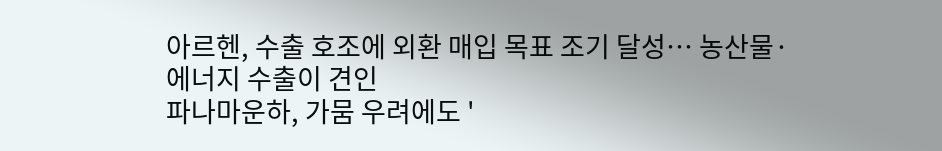아르헨, 수출 호조에 외환 매입 목표 조기 달성… 농산물·에너지 수출이 견인
파나마운하, 가뭄 우려에도 '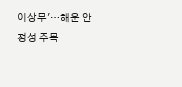이상무'…해운 안정성 주목